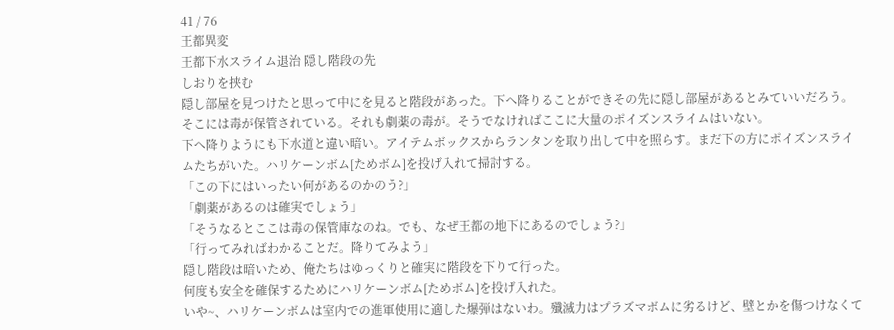41 / 76
王都異変
王都下水スライム退治 隠し階段の先
しおりを挟む
隠し部屋を見つけたと思って中にを見ると階段があった。下へ降りることができその先に隠し部屋があるとみていいだろう。そこには毒が保管されている。それも劇薬の毒が。そうでなければここに大量のポイズンスライムはいない。
下へ降りようにも下水道と違い暗い。アイテムボックスからランタンを取り出して中を照らす。まだ下の方にポイズンスライムたちがいた。ハリケーンボム[ためボム]を投げ入れて掃討する。
「この下にはいったい何があるのかのう?」
「劇薬があるのは確実でしょう」
「そうなるとここは毒の保管庫なのね。でも、なぜ王都の地下にあるのでしょう?」
「行ってみればわかることだ。降りてみよう」
隠し階段は暗いため、俺たちはゆっくりと確実に階段を下りて行った。
何度も安全を確保するためにハリケーンボム[ためボム]を投げ入れた。
いや~、ハリケーンボムは室内での進軍使用に適した爆弾はないわ。殲滅力はプラズマボムに劣るけど、壁とかを傷つけなくて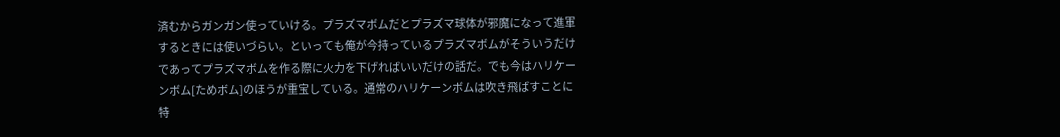済むからガンガン使っていける。プラズマボムだとプラズマ球体が邪魔になって進軍するときには使いづらい。といっても俺が今持っているプラズマボムがそういうだけであってプラズマボムを作る際に火力を下げればいいだけの話だ。でも今はハリケーンボム[ためボム]のほうが重宝している。通常のハリケーンボムは吹き飛ばすことに特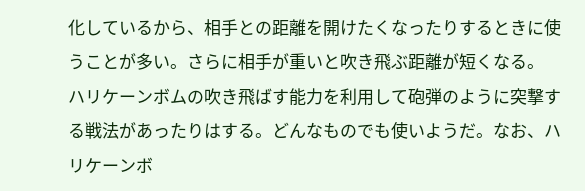化しているから、相手との距離を開けたくなったりするときに使うことが多い。さらに相手が重いと吹き飛ぶ距離が短くなる。
ハリケーンボムの吹き飛ばす能力を利用して砲弾のように突撃する戦法があったりはする。どんなものでも使いようだ。なお、ハリケーンボ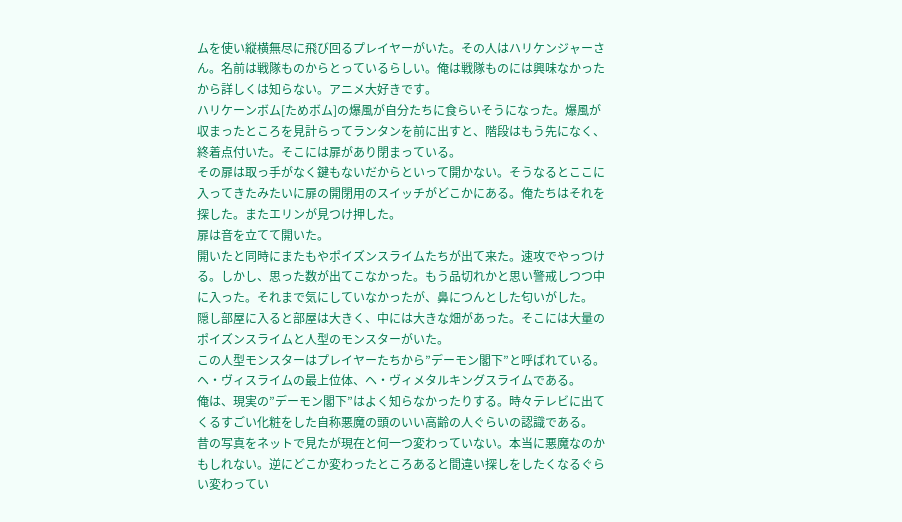ムを使い縦横無尽に飛び回るプレイヤーがいた。その人はハリケンジャーさん。名前は戦隊ものからとっているらしい。俺は戦隊ものには興味なかったから詳しくは知らない。アニメ大好きです。
ハリケーンボム[ためボム]の爆風が自分たちに食らいそうになった。爆風が収まったところを見計らってランタンを前に出すと、階段はもう先になく、終着点付いた。そこには扉があり閉まっている。
その扉は取っ手がなく鍵もないだからといって開かない。そうなるとここに入ってきたみたいに扉の開閉用のスイッチがどこかにある。俺たちはそれを探した。またエリンが見つけ押した。
扉は音を立てて開いた。
開いたと同時にまたもやポイズンスライムたちが出て来た。速攻でやっつける。しかし、思った数が出てこなかった。もう品切れかと思い警戒しつつ中に入った。それまで気にしていなかったが、鼻につんとした匂いがした。
隠し部屋に入ると部屋は大きく、中には大きな畑があった。そこには大量のポイズンスライムと人型のモンスターがいた。
この人型モンスターはプレイヤーたちから”デーモン閣下”と呼ばれている。ヘ・ヴィスライムの最上位体、ヘ・ヴィメタルキングスライムである。
俺は、現実の”デーモン閣下”はよく知らなかったりする。時々テレビに出てくるすごい化粧をした自称悪魔の頭のいい高齢の人ぐらいの認識である。
昔の写真をネットで見たが現在と何一つ変わっていない。本当に悪魔なのかもしれない。逆にどこか変わったところあると間違い探しをしたくなるぐらい変わってい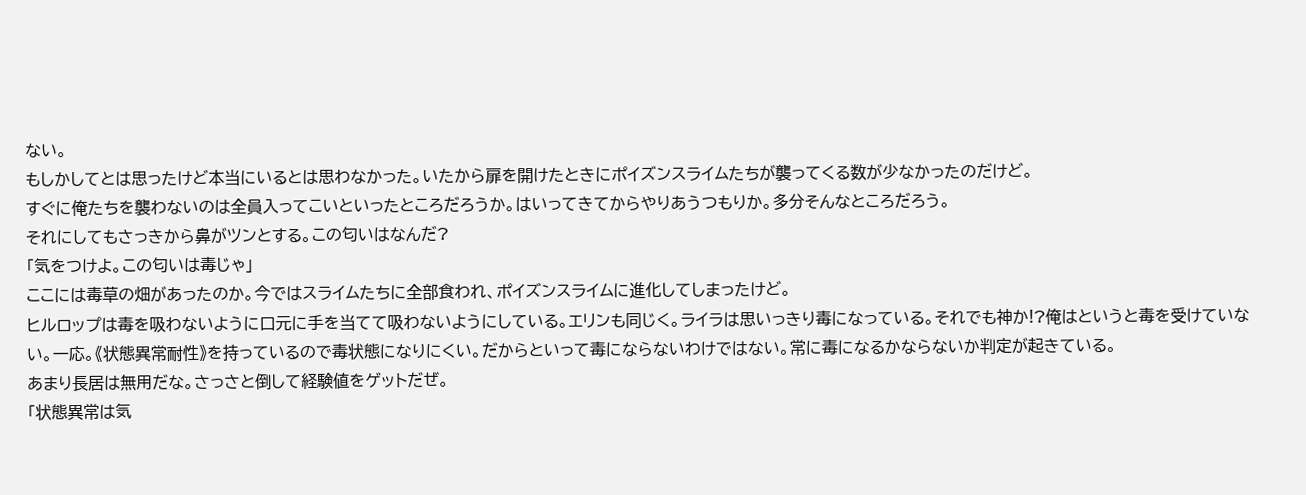ない。
もしかしてとは思ったけど本当にいるとは思わなかった。いたから扉を開けたときにポイズンスライムたちが襲ってくる数が少なかったのだけど。
すぐに俺たちを襲わないのは全員入ってこいといったところだろうか。はいってきてからやりあうつもりか。多分そんなところだろう。
それにしてもさっきから鼻がツンとする。この匂いはなんだ?
「気をつけよ。この匂いは毒じゃ」
ここには毒草の畑があったのか。今ではスライムたちに全部食われ、ポイズンスライムに進化してしまったけど。
ヒルロップは毒を吸わないように口元に手を当てて吸わないようにしている。エリンも同じく。ライラは思いっきり毒になっている。それでも神か!?俺はというと毒を受けていない。一応。《状態異常耐性》を持っているので毒状態になりにくい。だからといって毒にならないわけではない。常に毒になるかならないか判定が起きている。
あまり長居は無用だな。さっさと倒して経験値をゲットだぜ。
「状態異常は気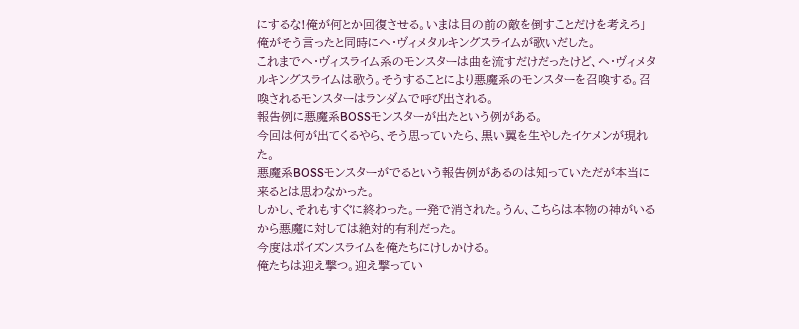にするな!俺が何とか回復させる。いまは目の前の敵を倒すことだけを考えろ」
俺がそう言ったと同時にヘ・ヴィメタルキングスライムが歌いだした。
これまでヘ・ヴィスライム系のモンスターは曲を流すだけだったけど、ヘ・ヴィメタルキングスライムは歌う。そうすることにより悪魔系のモンスターを召喚する。召喚されるモンスターはランダムで呼び出される。
報告例に悪魔系BOSSモンスターが出たという例がある。
今回は何が出てくるやら、そう思っていたら、黒い翼を生やしたイケメンが現れた。
悪魔系BOSSモンスターがでるという報告例があるのは知っていただが本当に来るとは思わなかった。
しかし、それもすぐに終わった。一発で消された。うん、こちらは本物の神がいるから悪魔に対しては絶対的有利だった。
今度はポイズンスライムを俺たちにけしかける。
俺たちは迎え撃つ。迎え撃ってい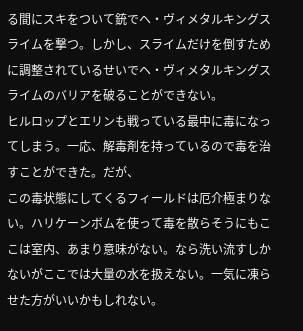る間にスキをついて銃でヘ・ヴィメタルキングスライムを撃つ。しかし、スライムだけを倒すために調整されているせいでヘ・ヴィメタルキングスライムのバリアを破ることができない。
ヒルロップとエリンも戦っている最中に毒になってしまう。一応、解毒剤を持っているので毒を治すことができた。だが、
この毒状態にしてくるフィールドは厄介極まりない。ハリケーンボムを使って毒を散らそうにもここは室内、あまり意味がない。なら洗い流すしかないがここでは大量の水を扱えない。一気に凍らせた方がいいかもしれない。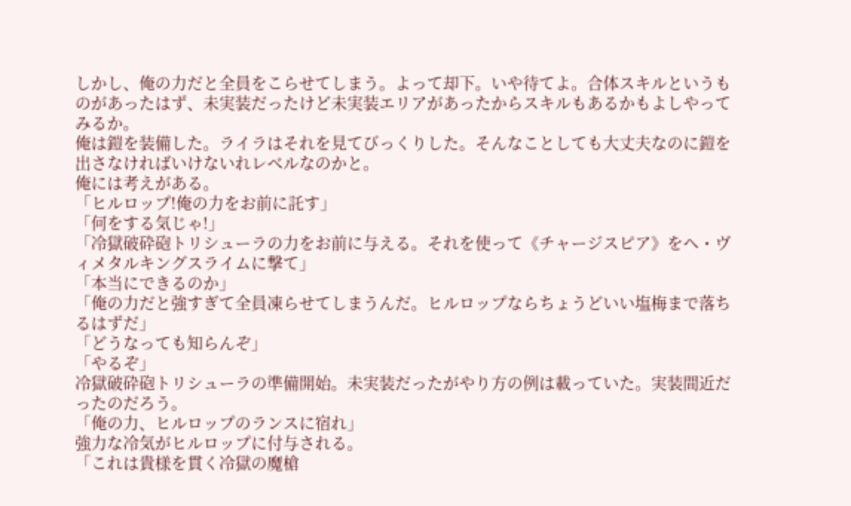しかし、俺の力だと全員をこらせてしまう。よって却下。いや待てよ。合体スキルというものがあったはず、未実装だったけど未実装エリアがあったからスキルもあるかもよしやってみるか。
俺は鎧を装備した。ライラはそれを見てびっくりした。そんなことしても大丈夫なのに鎧を出さなければいけないれレベルなのかと。
俺には考えがある。
「ヒルロップ!俺の力をお前に託す」
「何をする気じゃ!」
「冷獄破砕砲トリシューラの力をお前に与える。それを使って《チャージスピア》をヘ・ヴィメタルキングスライムに撃て」
「本当にできるのか」
「俺の力だと強すぎて全員凍らせてしまうんだ。ヒルロップならちょうどいい塩梅まで落ちるはずだ」
「どうなっても知らんぞ」
「やるぞ」
冷獄破砕砲トリシューラの準備開始。未実装だったがやり方の例は載っていた。実装間近だったのだろう。
「俺の力、ヒルロップのランスに宿れ」
強力な冷気がヒルロップに付与される。
「これは貴様を貫く冷獄の魔槍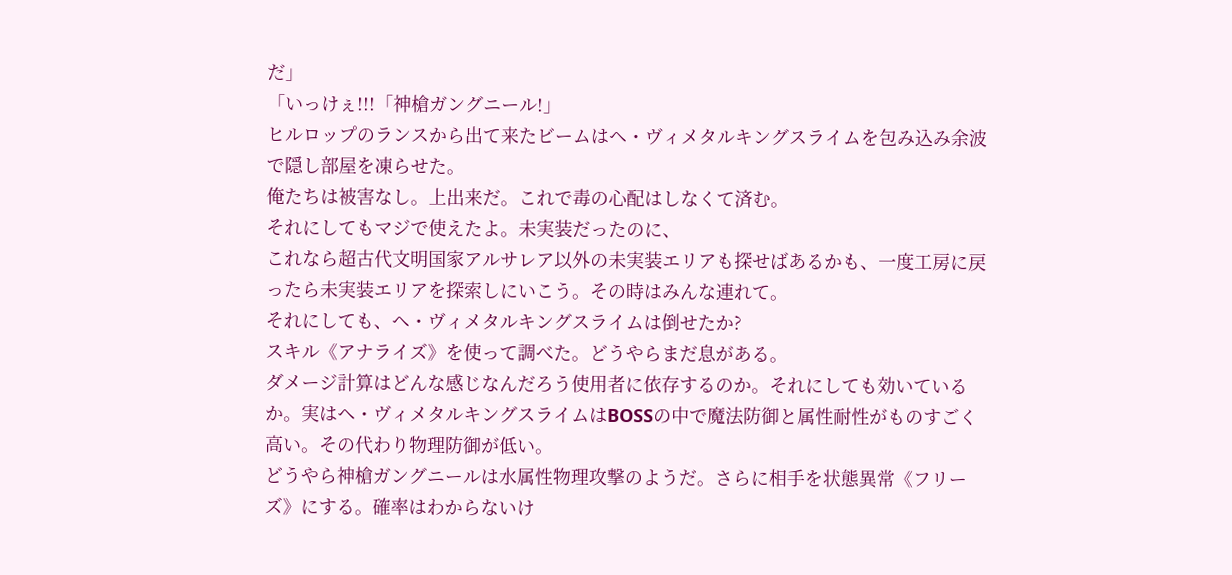だ」
「いっけぇ!!!「神槍ガングニール!」
ヒルロップのランスから出て来たビームはヘ・ヴィメタルキングスライムを包み込み余波で隠し部屋を凍らせた。
俺たちは被害なし。上出来だ。これで毒の心配はしなくて済む。
それにしてもマジで使えたよ。未実装だったのに、
これなら超古代文明国家アルサレア以外の未実装エリアも探せばあるかも、一度工房に戻ったら未実装エリアを探索しにいこう。その時はみんな連れて。
それにしても、ヘ・ヴィメタルキングスライムは倒せたか?
スキル《アナライズ》を使って調べた。どうやらまだ息がある。
ダメージ計算はどんな感じなんだろう使用者に依存するのか。それにしても効いているか。実はヘ・ヴィメタルキングスライムはBOSSの中で魔法防御と属性耐性がものすごく高い。その代わり物理防御が低い。
どうやら神槍ガングニールは水属性物理攻撃のようだ。さらに相手を状態異常《フリーズ》にする。確率はわからないけ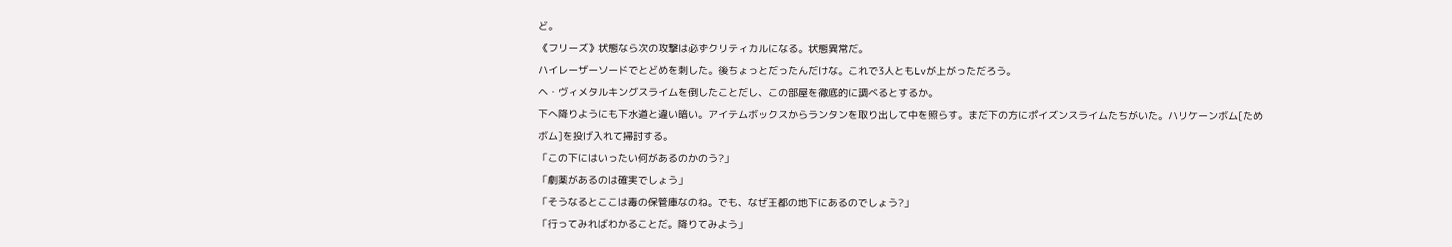ど。
《フリーズ》状態なら次の攻撃は必ずクリティカルになる。状態異常だ。
ハイレーザーソードでとどめを刺した。後ちょっとだったんだけな。これで3人ともLvが上がっただろう。
ヘ・ヴィメタルキングスライムを倒したことだし、この部屋を徹底的に調べるとするか。
下へ降りようにも下水道と違い暗い。アイテムボックスからランタンを取り出して中を照らす。まだ下の方にポイズンスライムたちがいた。ハリケーンボム[ためボム]を投げ入れて掃討する。
「この下にはいったい何があるのかのう?」
「劇薬があるのは確実でしょう」
「そうなるとここは毒の保管庫なのね。でも、なぜ王都の地下にあるのでしょう?」
「行ってみればわかることだ。降りてみよう」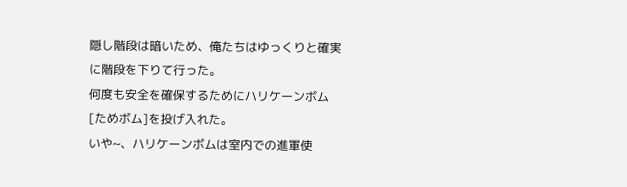隠し階段は暗いため、俺たちはゆっくりと確実に階段を下りて行った。
何度も安全を確保するためにハリケーンボム[ためボム]を投げ入れた。
いや~、ハリケーンボムは室内での進軍使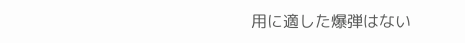用に適した爆弾はない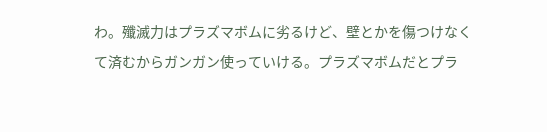わ。殲滅力はプラズマボムに劣るけど、壁とかを傷つけなくて済むからガンガン使っていける。プラズマボムだとプラ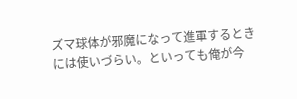ズマ球体が邪魔になって進軍するときには使いづらい。といっても俺が今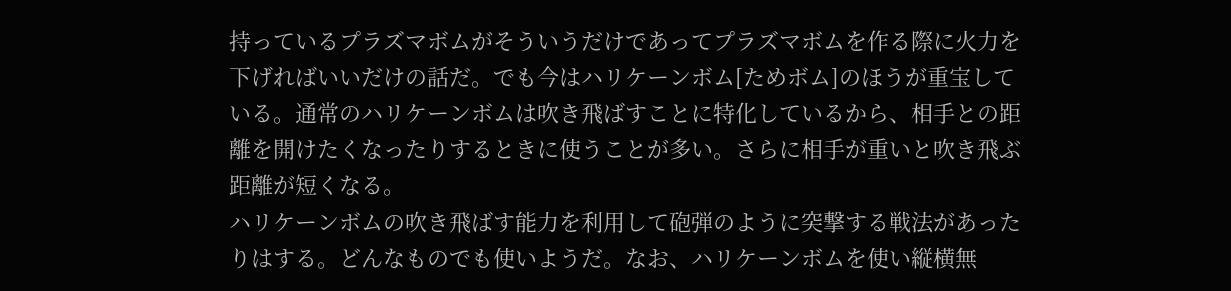持っているプラズマボムがそういうだけであってプラズマボムを作る際に火力を下げればいいだけの話だ。でも今はハリケーンボム[ためボム]のほうが重宝している。通常のハリケーンボムは吹き飛ばすことに特化しているから、相手との距離を開けたくなったりするときに使うことが多い。さらに相手が重いと吹き飛ぶ距離が短くなる。
ハリケーンボムの吹き飛ばす能力を利用して砲弾のように突撃する戦法があったりはする。どんなものでも使いようだ。なお、ハリケーンボムを使い縦横無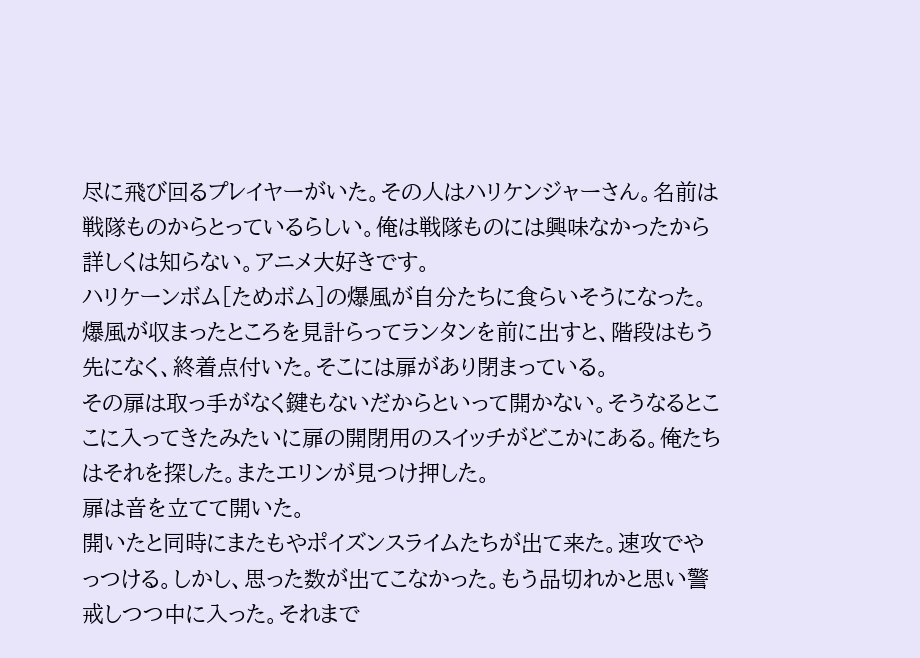尽に飛び回るプレイヤーがいた。その人はハリケンジャーさん。名前は戦隊ものからとっているらしい。俺は戦隊ものには興味なかったから詳しくは知らない。アニメ大好きです。
ハリケーンボム[ためボム]の爆風が自分たちに食らいそうになった。爆風が収まったところを見計らってランタンを前に出すと、階段はもう先になく、終着点付いた。そこには扉があり閉まっている。
その扉は取っ手がなく鍵もないだからといって開かない。そうなるとここに入ってきたみたいに扉の開閉用のスイッチがどこかにある。俺たちはそれを探した。またエリンが見つけ押した。
扉は音を立てて開いた。
開いたと同時にまたもやポイズンスライムたちが出て来た。速攻でやっつける。しかし、思った数が出てこなかった。もう品切れかと思い警戒しつつ中に入った。それまで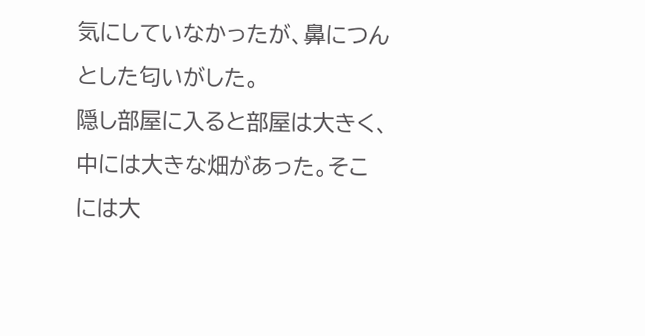気にしていなかったが、鼻につんとした匂いがした。
隠し部屋に入ると部屋は大きく、中には大きな畑があった。そこには大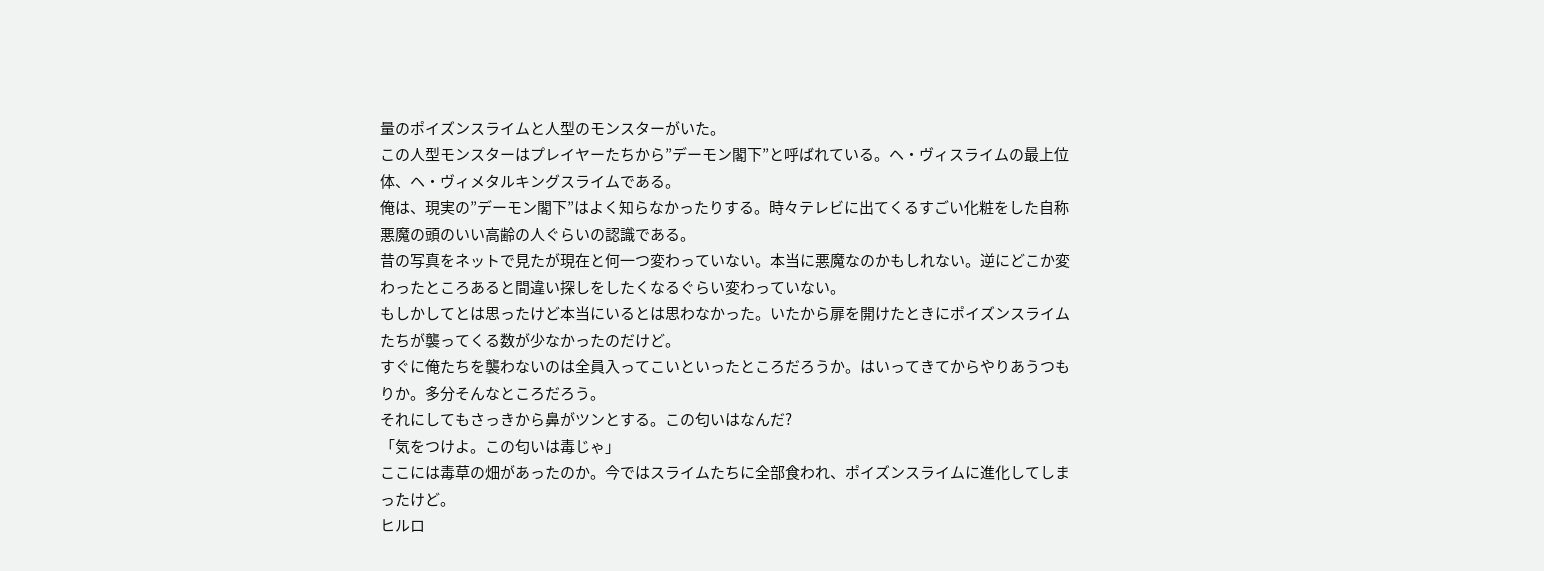量のポイズンスライムと人型のモンスターがいた。
この人型モンスターはプレイヤーたちから”デーモン閣下”と呼ばれている。ヘ・ヴィスライムの最上位体、ヘ・ヴィメタルキングスライムである。
俺は、現実の”デーモン閣下”はよく知らなかったりする。時々テレビに出てくるすごい化粧をした自称悪魔の頭のいい高齢の人ぐらいの認識である。
昔の写真をネットで見たが現在と何一つ変わっていない。本当に悪魔なのかもしれない。逆にどこか変わったところあると間違い探しをしたくなるぐらい変わっていない。
もしかしてとは思ったけど本当にいるとは思わなかった。いたから扉を開けたときにポイズンスライムたちが襲ってくる数が少なかったのだけど。
すぐに俺たちを襲わないのは全員入ってこいといったところだろうか。はいってきてからやりあうつもりか。多分そんなところだろう。
それにしてもさっきから鼻がツンとする。この匂いはなんだ?
「気をつけよ。この匂いは毒じゃ」
ここには毒草の畑があったのか。今ではスライムたちに全部食われ、ポイズンスライムに進化してしまったけど。
ヒルロ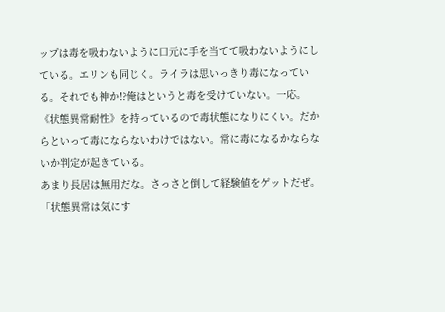ップは毒を吸わないように口元に手を当てて吸わないようにしている。エリンも同じく。ライラは思いっきり毒になっている。それでも神か!?俺はというと毒を受けていない。一応。《状態異常耐性》を持っているので毒状態になりにくい。だからといって毒にならないわけではない。常に毒になるかならないか判定が起きている。
あまり長居は無用だな。さっさと倒して経験値をゲットだぜ。
「状態異常は気にす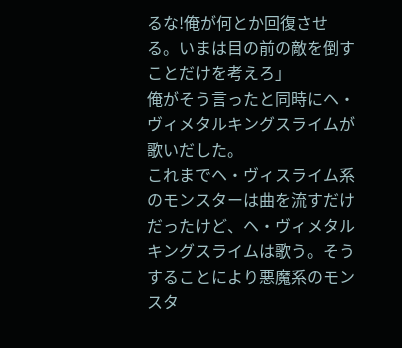るな!俺が何とか回復させる。いまは目の前の敵を倒すことだけを考えろ」
俺がそう言ったと同時にヘ・ヴィメタルキングスライムが歌いだした。
これまでヘ・ヴィスライム系のモンスターは曲を流すだけだったけど、ヘ・ヴィメタルキングスライムは歌う。そうすることにより悪魔系のモンスタ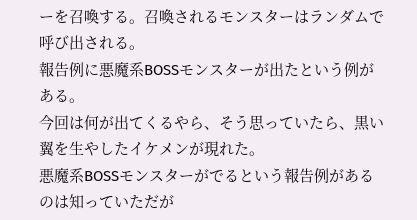ーを召喚する。召喚されるモンスターはランダムで呼び出される。
報告例に悪魔系BOSSモンスターが出たという例がある。
今回は何が出てくるやら、そう思っていたら、黒い翼を生やしたイケメンが現れた。
悪魔系BOSSモンスターがでるという報告例があるのは知っていただが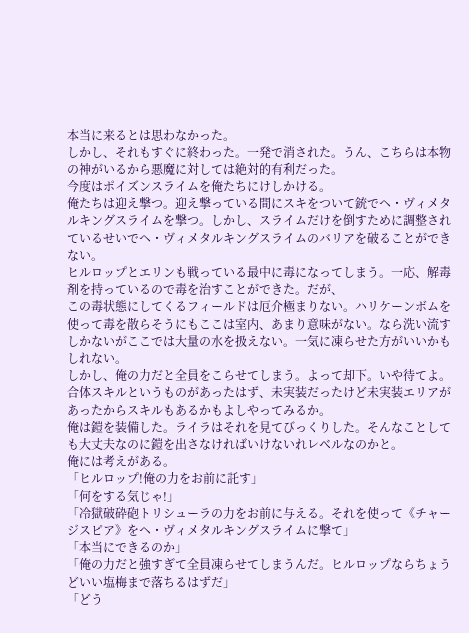本当に来るとは思わなかった。
しかし、それもすぐに終わった。一発で消された。うん、こちらは本物の神がいるから悪魔に対しては絶対的有利だった。
今度はポイズンスライムを俺たちにけしかける。
俺たちは迎え撃つ。迎え撃っている間にスキをついて銃でヘ・ヴィメタルキングスライムを撃つ。しかし、スライムだけを倒すために調整されているせいでヘ・ヴィメタルキングスライムのバリアを破ることができない。
ヒルロップとエリンも戦っている最中に毒になってしまう。一応、解毒剤を持っているので毒を治すことができた。だが、
この毒状態にしてくるフィールドは厄介極まりない。ハリケーンボムを使って毒を散らそうにもここは室内、あまり意味がない。なら洗い流すしかないがここでは大量の水を扱えない。一気に凍らせた方がいいかもしれない。
しかし、俺の力だと全員をこらせてしまう。よって却下。いや待てよ。合体スキルというものがあったはず、未実装だったけど未実装エリアがあったからスキルもあるかもよしやってみるか。
俺は鎧を装備した。ライラはそれを見てびっくりした。そんなことしても大丈夫なのに鎧を出さなければいけないれレベルなのかと。
俺には考えがある。
「ヒルロップ!俺の力をお前に託す」
「何をする気じゃ!」
「冷獄破砕砲トリシューラの力をお前に与える。それを使って《チャージスピア》をヘ・ヴィメタルキングスライムに撃て」
「本当にできるのか」
「俺の力だと強すぎて全員凍らせてしまうんだ。ヒルロップならちょうどいい塩梅まで落ちるはずだ」
「どう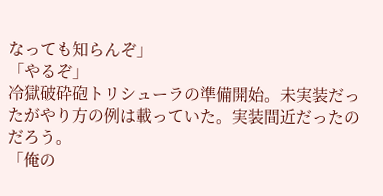なっても知らんぞ」
「やるぞ」
冷獄破砕砲トリシューラの準備開始。未実装だったがやり方の例は載っていた。実装間近だったのだろう。
「俺の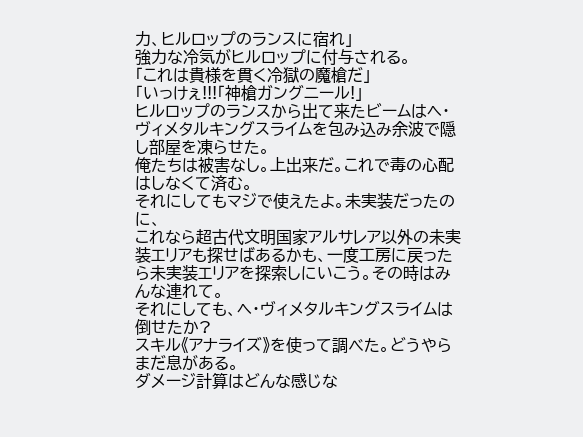力、ヒルロップのランスに宿れ」
強力な冷気がヒルロップに付与される。
「これは貴様を貫く冷獄の魔槍だ」
「いっけぇ!!!「神槍ガングニール!」
ヒルロップのランスから出て来たビームはヘ・ヴィメタルキングスライムを包み込み余波で隠し部屋を凍らせた。
俺たちは被害なし。上出来だ。これで毒の心配はしなくて済む。
それにしてもマジで使えたよ。未実装だったのに、
これなら超古代文明国家アルサレア以外の未実装エリアも探せばあるかも、一度工房に戻ったら未実装エリアを探索しにいこう。その時はみんな連れて。
それにしても、ヘ・ヴィメタルキングスライムは倒せたか?
スキル《アナライズ》を使って調べた。どうやらまだ息がある。
ダメージ計算はどんな感じな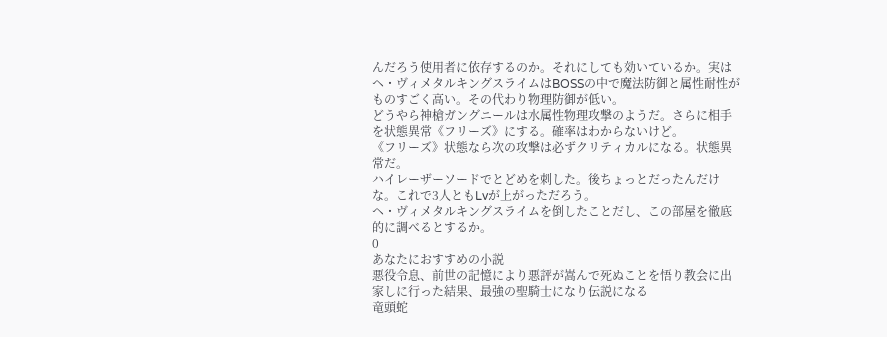んだろう使用者に依存するのか。それにしても効いているか。実はヘ・ヴィメタルキングスライムはBOSSの中で魔法防御と属性耐性がものすごく高い。その代わり物理防御が低い。
どうやら神槍ガングニールは水属性物理攻撃のようだ。さらに相手を状態異常《フリーズ》にする。確率はわからないけど。
《フリーズ》状態なら次の攻撃は必ずクリティカルになる。状態異常だ。
ハイレーザーソードでとどめを刺した。後ちょっとだったんだけな。これで3人ともLvが上がっただろう。
ヘ・ヴィメタルキングスライムを倒したことだし、この部屋を徹底的に調べるとするか。
0
あなたにおすすめの小説
悪役令息、前世の記憶により悪評が嵩んで死ぬことを悟り教会に出家しに行った結果、最強の聖騎士になり伝説になる
竜頭蛇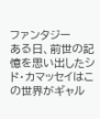ファンタジー
ある日、前世の記憶を思い出したシド・カマッセイはこの世界がギャル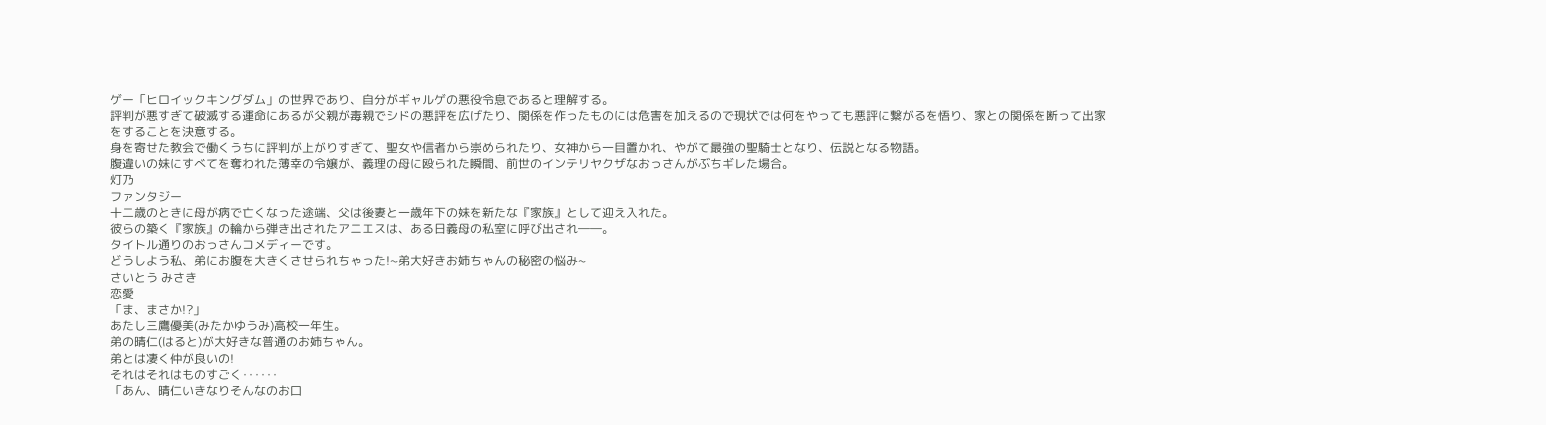ゲー「ヒロイックキングダム」の世界であり、自分がギャルゲの悪役令息であると理解する。
評判が悪すぎて破滅する運命にあるが父親が毒親でシドの悪評を広げたり、関係を作ったものには危害を加えるので現状では何をやっても悪評に繋がるを悟り、家との関係を断って出家をすることを決意する。
身を寄せた教会で働くうちに評判が上がりすぎて、聖女や信者から崇められたり、女神から一目置かれ、やがて最強の聖騎士となり、伝説となる物語。
腹違いの妹にすべてを奪われた薄幸の令嬢が、義理の母に殴られた瞬間、前世のインテリヤクザなおっさんがぶちギレた場合。
灯乃
ファンタジー
十二歳のときに母が病で亡くなった途端、父は後妻と一歳年下の妹を新たな『家族』として迎え入れた。
彼らの築く『家族』の輪から弾き出されたアニエスは、ある日義母の私室に呼び出され――。
タイトル通りのおっさんコメディーです。
どうしよう私、弟にお腹を大きくさせられちゃった!~弟大好きお姉ちゃんの秘密の悩み~
さいとう みさき
恋愛
「ま、まさか!?」
あたし三鷹優美(みたかゆうみ)高校一年生。
弟の晴仁(はると)が大好きな普通のお姉ちゃん。
弟とは凄く仲が良いの!
それはそれはものすごく‥‥‥
「あん、晴仁いきなりそんなのお口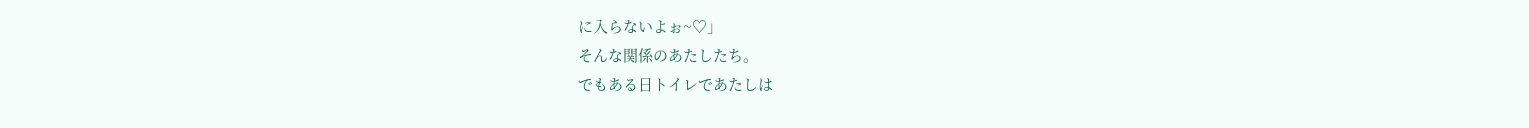に入らないよぉ~♡」
そんな関係のあたしたち。
でもある日トイレであたしは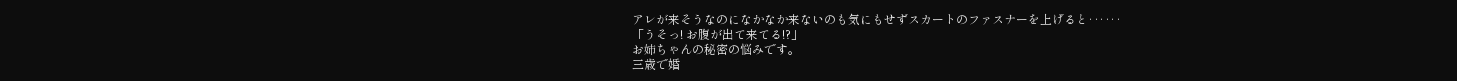アレが来そうなのになかなか来ないのも気にもせずスカートのファスナーを上げると‥‥‥
「うそっ! お腹が出て来てる!?」
お姉ちゃんの秘密の悩みです。
三歳で婚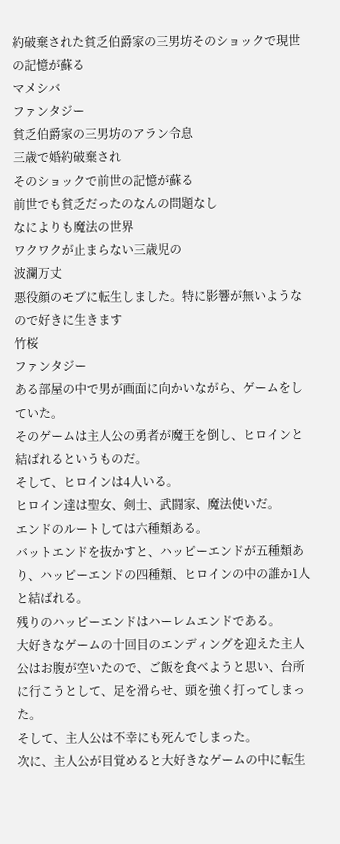約破棄された貧乏伯爵家の三男坊そのショックで現世の記憶が蘇る
マメシバ
ファンタジー
貧乏伯爵家の三男坊のアラン令息
三歳で婚約破棄され
そのショックで前世の記憶が蘇る
前世でも貧乏だったのなんの問題なし
なによりも魔法の世界
ワクワクが止まらない三歳児の
波瀾万丈
悪役顔のモブに転生しました。特に影響が無いようなので好きに生きます
竹桜
ファンタジー
ある部屋の中で男が画面に向かいながら、ゲームをしていた。
そのゲームは主人公の勇者が魔王を倒し、ヒロインと結ばれるというものだ。
そして、ヒロインは4人いる。
ヒロイン達は聖女、剣士、武闘家、魔法使いだ。
エンドのルートしては六種類ある。
バットエンドを抜かすと、ハッピーエンドが五種類あり、ハッピーエンドの四種類、ヒロインの中の誰か1人と結ばれる。
残りのハッピーエンドはハーレムエンドである。
大好きなゲームの十回目のエンディングを迎えた主人公はお腹が空いたので、ご飯を食べようと思い、台所に行こうとして、足を滑らせ、頭を強く打ってしまった。
そして、主人公は不幸にも死んでしまった。
次に、主人公が目覚めると大好きなゲームの中に転生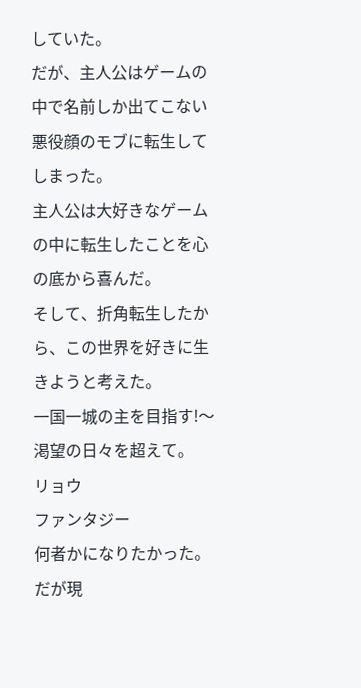していた。
だが、主人公はゲームの中で名前しか出てこない悪役顔のモブに転生してしまった。
主人公は大好きなゲームの中に転生したことを心の底から喜んだ。
そして、折角転生したから、この世界を好きに生きようと考えた。
一国一城の主を目指す!〜渇望の日々を超えて。
リョウ
ファンタジー
何者かになりたかった。
だが現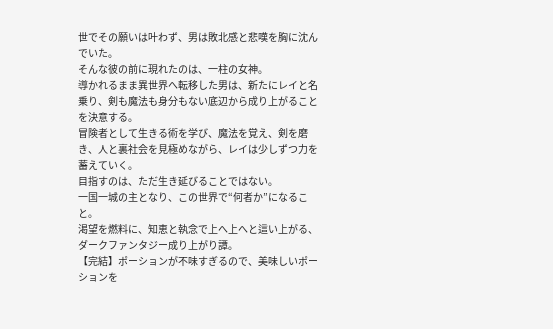世でその願いは叶わず、男は敗北感と悲嘆を胸に沈んでいた。
そんな彼の前に現れたのは、一柱の女神。
導かれるまま異世界へ転移した男は、新たにレイと名乗り、剣も魔法も身分もない底辺から成り上がることを決意する。
冒険者として生きる術を学び、魔法を覚え、剣を磨き、人と裏社会を見極めながら、レイは少しずつ力を蓄えていく。
目指すのは、ただ生き延びることではない。
一国一城の主となり、この世界で“何者か”になること。
渇望を燃料に、知恵と執念で上へ上へと這い上がる、ダークファンタジー成り上がり譚。
【完結】ポーションが不味すぎるので、美味しいポーションを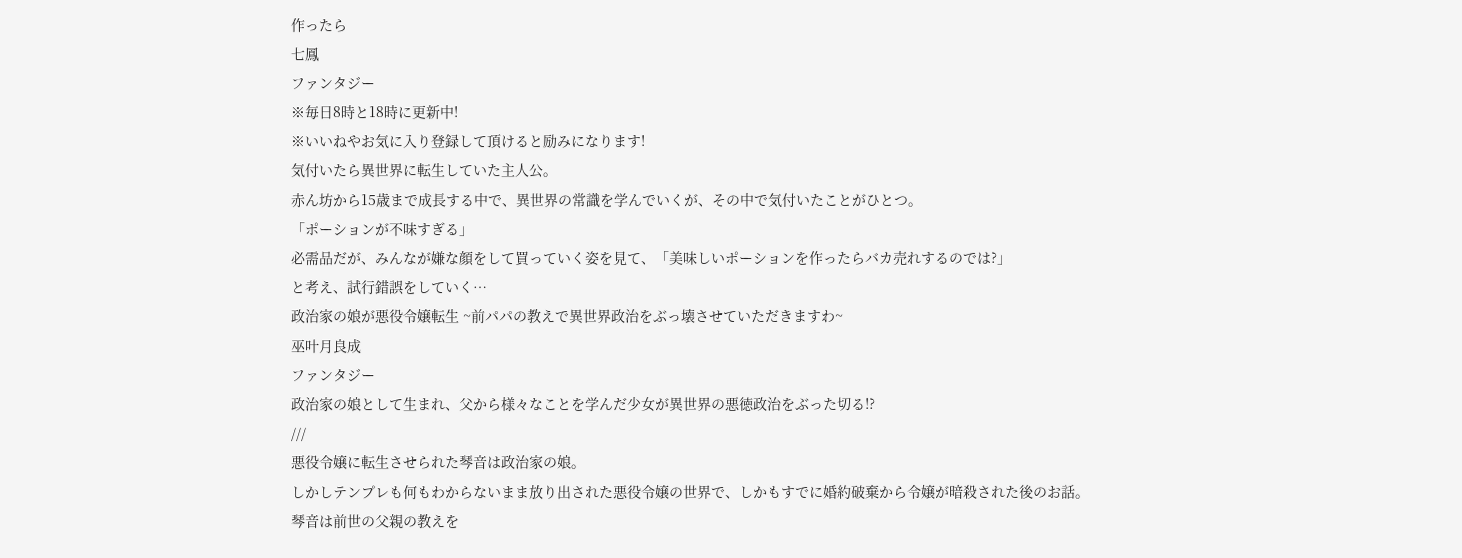作ったら
七鳳
ファンタジー
※毎日8時と18時に更新中!
※いいねやお気に入り登録して頂けると励みになります!
気付いたら異世界に転生していた主人公。
赤ん坊から15歳まで成長する中で、異世界の常識を学んでいくが、その中で気付いたことがひとつ。
「ポーションが不味すぎる」
必需品だが、みんなが嫌な顔をして買っていく姿を見て、「美味しいポーションを作ったらバカ売れするのでは?」
と考え、試行錯誤をしていく…
政治家の娘が悪役令嬢転生 ~前パパの教えで異世界政治をぶっ壊させていただきますわ~
巫叶月良成
ファンタジー
政治家の娘として生まれ、父から様々なことを学んだ少女が異世界の悪徳政治をぶった切る!?
///
悪役令嬢に転生させられた琴音は政治家の娘。
しかしテンプレも何もわからないまま放り出された悪役令嬢の世界で、しかもすでに婚約破棄から令嬢が暗殺された後のお話。
琴音は前世の父親の教えを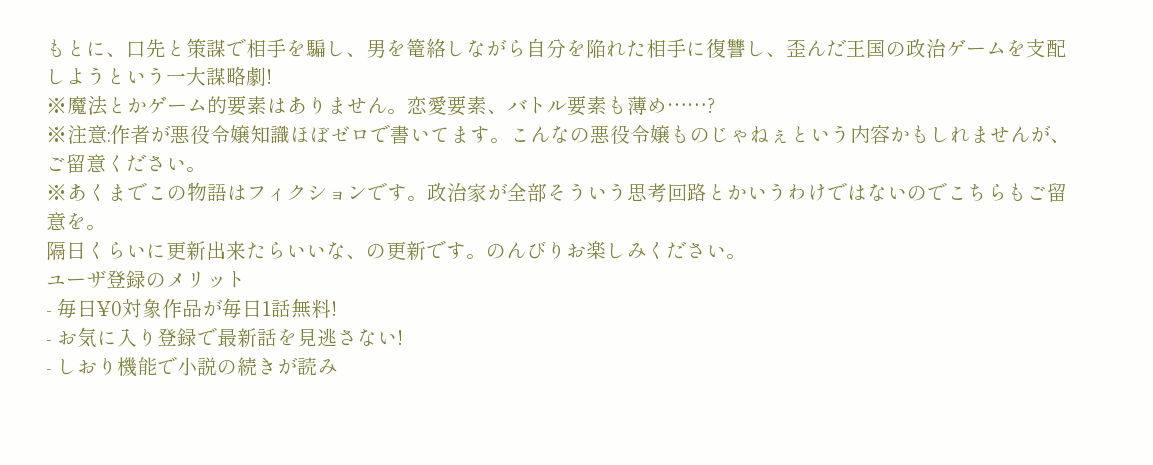もとに、口先と策謀で相手を騙し、男を篭絡しながら自分を陥れた相手に復讐し、歪んだ王国の政治ゲームを支配しようという一大謀略劇!
※魔法とかゲーム的要素はありません。恋愛要素、バトル要素も薄め……?
※注意:作者が悪役令嬢知識ほぼゼロで書いてます。こんなの悪役令嬢ものじゃねぇという内容かもしれませんが、ご留意ください。
※あくまでこの物語はフィクションです。政治家が全部そういう思考回路とかいうわけではないのでこちらもご留意を。
隔日くらいに更新出来たらいいな、の更新です。のんびりお楽しみください。
ユーザ登録のメリット
- 毎日¥0対象作品が毎日1話無料!
- お気に入り登録で最新話を見逃さない!
- しおり機能で小説の続きが読み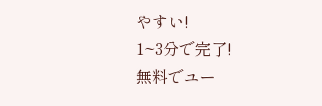やすい!
1~3分で完了!
無料でユー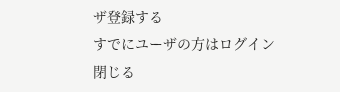ザ登録する
すでにユーザの方はログイン
閉じる